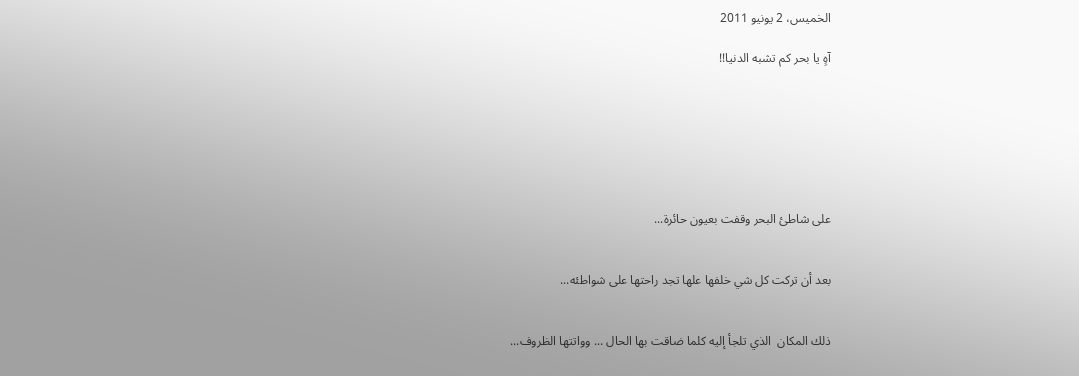الخميس، 2 يونيو 2011

آهٍ يا بحر كم تشبه الدنيا!!







على شاطئ البحر وقفت بعيون حائرة...


بعد أن تركت كل شي خلفها علها تجد راحتها على شواطئه...


ذلك المكان  الذي تلجأ إليه كلما ضاقت بها الحال ... وواتتها الظروف...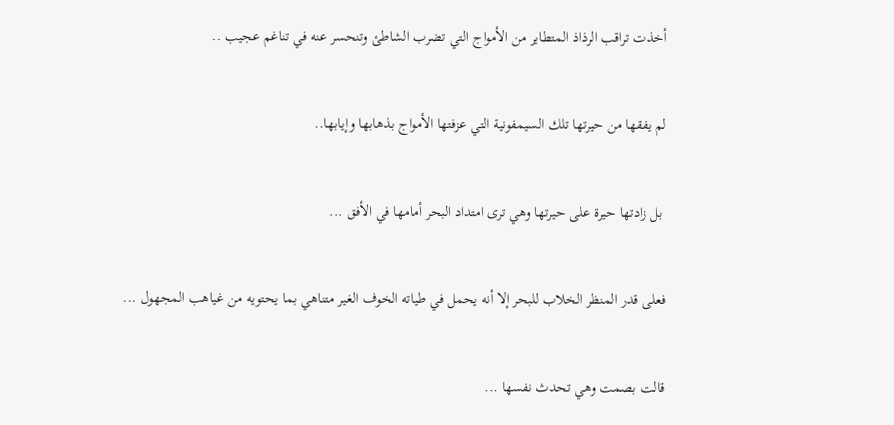أخذت تراقب الرذاذ المتطاير من الأمواج التي تضرب الشاطئ وتنحسر عنه في تناغم عجيب ..


لم يفقها من حيرتها تلك السيمفونية التي عزفتها الأمواج بذهابها وإيابها..


 بل زادتها حيرة على حيرتها وهي ترى امتداد البحر أمامها في الأفق ...


فعلى قدر المنظر الخلاب للبحر إلا أنه يحمل في طياته الخوف الغير متناهي بما يحتويه من غياهب المجهول ...


قالت بصمت وهي تحدث نفسها ...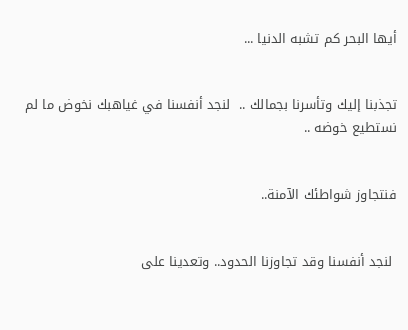أيها البحر كم تشبه الدنيا ...


تجذبنا إليك وتأسرنا بجمالك ..  لنجد أنفسنا في غياهبك نخوض ما لم نستطيع خوضه ..


فنتجاوز شواطئك الآمنة..


 لنجد أنفسنا وقد تجاوزنا الحدود.. وتعدينا على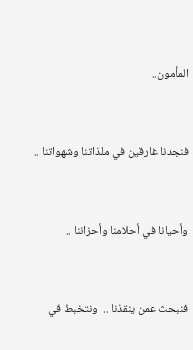المأمون..


فنجدنا غارقين في ملذاتنا وشهواتنا ..


وأحيانا في أحلامنا وأحزاننا ..


فنبحث عمن ينقذنا ..  ونتخبط في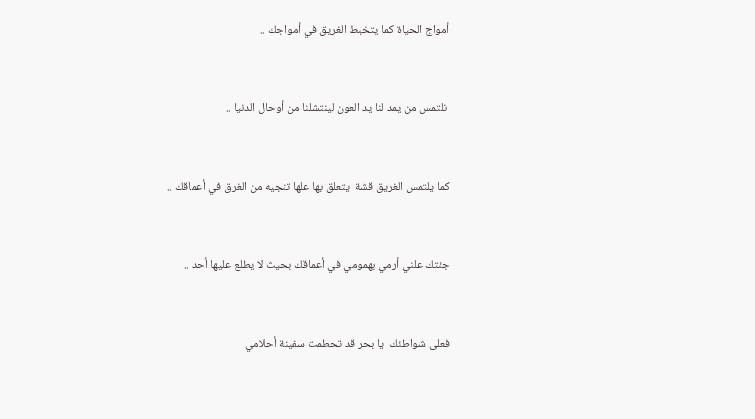أمواج الحياة كما يتخبط الغريق في أمواجك ..


 نلتمس من يمد لنا يد العون لينتشلنا من أوحال الدنيا ..


كما يلتمس الغريق قشة  يتعلق بها علها تنجيه من الغرق في أعماقك ..


جئتك علني أرمي بهمومي في أعماقك بحيث لا يطلع عليها أحد ..


فعلى شواطئك  يا بحر قد تحطمت سفينة أحلامي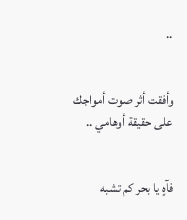..


وأفقت أثر صوت أمواجك على حقيقة أوهامي ..


فآهٍ يا بحر كم تشبه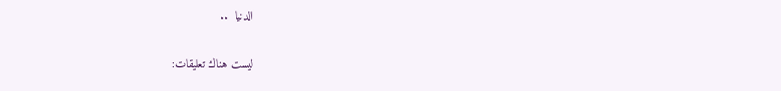الدنيا  ..

ليست هناك تعليقات: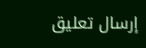إرسال تعليق